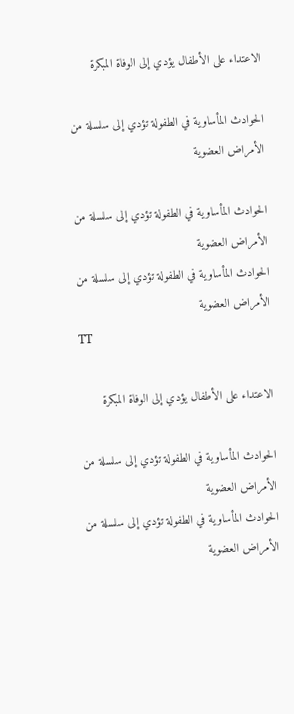الاعتداء على الأطفال يؤدي إلى الوفاة المبكرة

الحوادث المأساوية في الطفولة تؤدي إلى سلسلة من الأمراض العضوية

الحوادث المأساوية في الطفولة تؤدي إلى سلسلة من الأمراض العضوية
الحوادث المأساوية في الطفولة تؤدي إلى سلسلة من الأمراض العضوية
TT

الاعتداء على الأطفال يؤدي إلى الوفاة المبكرة

الحوادث المأساوية في الطفولة تؤدي إلى سلسلة من الأمراض العضوية
الحوادث المأساوية في الطفولة تؤدي إلى سلسلة من الأمراض العضوية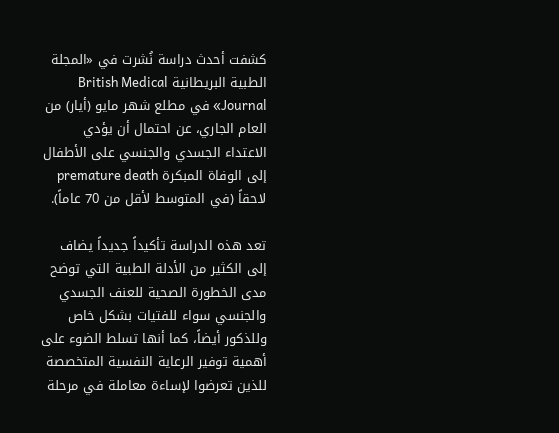كشفت أحدث دراسة نُشرت في «المجلة الطبية البريطانية British Medical Journal» في مطلع شهر مايو (أيار) من العام الجاري، عن احتمال أن يؤدي الاعتداء الجسدي والجنسي على الأطفال إلى الوفاة المبكرة premature death لاحقاً (في المتوسط لأقل من 70 عاماً).

تعد هذه الدراسة تأكيداً جديداً يضاف إلى الكثير من الأدلة الطبية التي توضح مدى الخطورة الصحية للعنف الجسدي والجنسي سواء للفتيات بشكل خاص وللذكور أيضاً، كما أنها تسلط الضوء على أهمية توفير الرعاية النفسية المتخصصة للذين تعرضوا لإساءة معاملة في مرحلة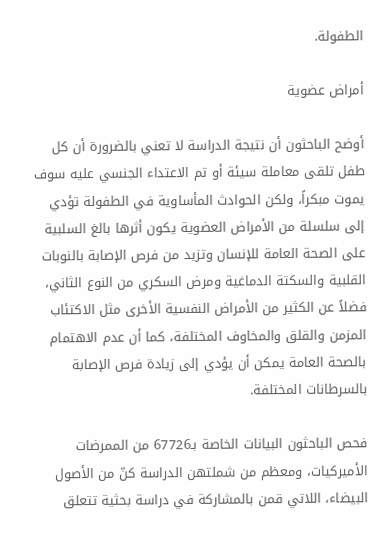الطفولة.

أمراض عضوية

أوضح الباحثون أن نتيجة الدراسة لا تعني بالضرورة أن كل طفل تلقى معاملة سيئة أو تم الاعتداء الجنسي عليه سوف يموت مبكراً، ولكن الحوادث المأساوية في الطفولة تؤدي إلى سلسلة من الأمراض العضوية يكون أثرها بالغ السلبية على الصحة العامة للإنسان وتزيد من فرص الإصابة بالنوبات القلبية والسكتة الدماغية ومرض السكري من النوع الثاني، فضلاً عن الكثير من الأمراض النفسية الأخرى مثل الاكتئاب المزمن والقلق والمخاوف المختلفة، كما أن عدم الاهتمام بالصحة العامة يمكن أن يؤدي إلى زيادة فرص الإصابة بالسرطانات المختلفة.

فحص الباحثون البيانات الخاصة بـ67726 من الممرضات الأميركيات، ومعظم من شملتهن الدراسة كنّ من الأصول البيضاء، اللاتي قمن بالمشاركة في دراسة بحثية تتعلق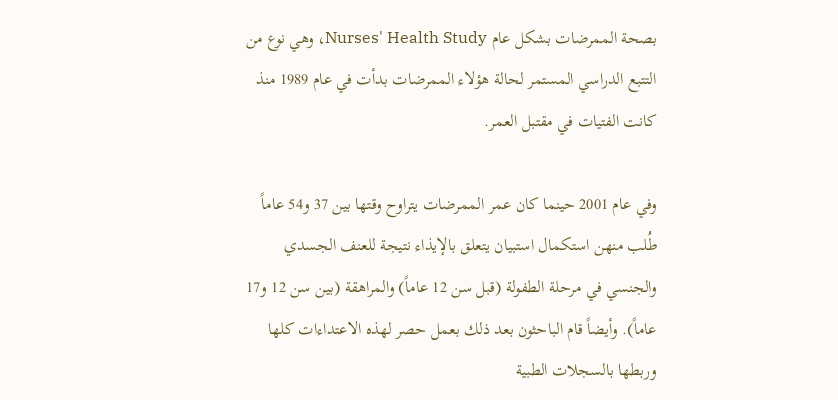بصحة الممرضات بشكل عام Nurses' Health Study، وهي نوع من التتبع الدراسي المستمر لحالة هؤلاء الممرضات بدأت في عام 1989 منذ كانت الفتيات في مقتبل العمر.

وفي عام 2001 حينما كان عمر الممرضات يتراوح وقتها بين 37 و54 عاماً طُلب منهن استكمال استبيان يتعلق بالإيذاء نتيجة للعنف الجسدي والجنسي في مرحلة الطفولة (قبل سن 12 عاماً) والمراهقة (بين سن 12 و17 عاماً). وأيضاً قام الباحثون بعد ذلك بعمل حصر لهذه الاعتداءات كلها وربطها بالسجلات الطبية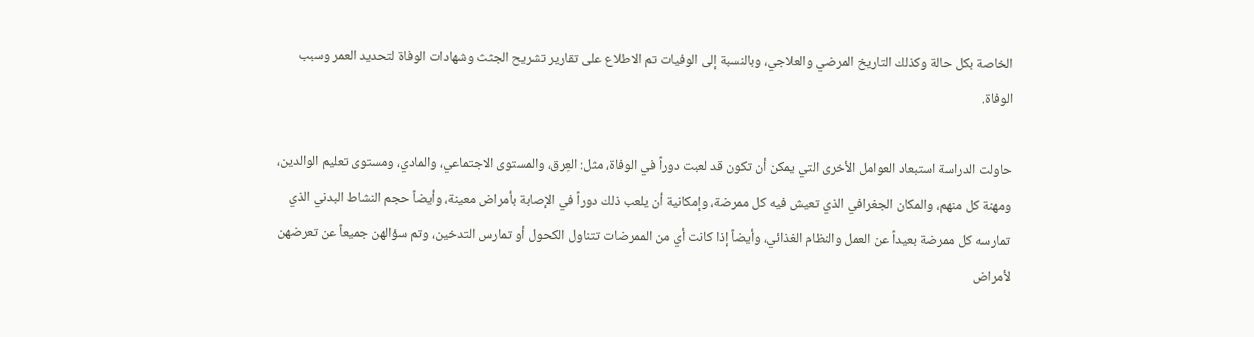الخاصة بكل حالة وكذلك التاريخ المرضي والعلاجي، وبالنسبة إلى الوفيات تم الاطلاع على تقارير تشريح الجثث وشهادات الوفاة لتحديد العمر وسبب الوفاة.

حاولت الدراسة استبعاد العوامل الأخرى التي يمكن أن تكون قد لعبت دوراً في الوفاة، مثل: العِرق، والمستوى الاجتماعي، والمادي، ومستوى تعليم الوالدين، ومهنة كل منهم، والمكان الجغرافي الذي تعيش فيه كل ممرضة، وإمكانية أن يلعب ذلك دوراً في الإصابة بأمراض معينة، وأيضاً حجم النشاط البدني الذي تمارسه كل ممرضة بعيداً عن العمل والنظام الغذائي، وأيضاً إذا كانت أي من الممرضات تتناول الكحول أو تمارس التدخين، وتم سؤالهن جميعاً عن تعرضهن لأمراض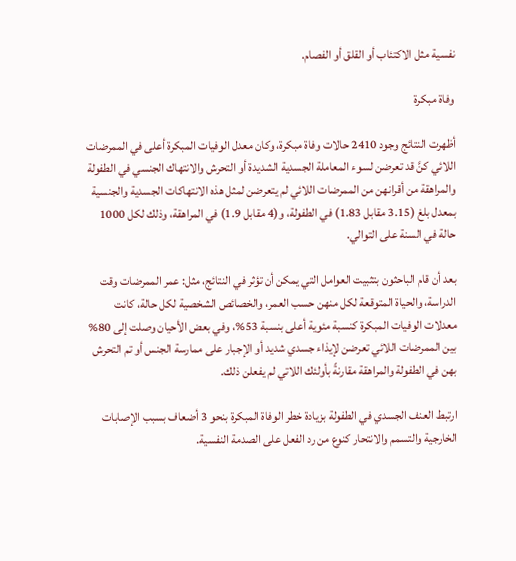نفسية مثل الاكتئاب أو القلق أو الفصام.

وفاة مبكرة

أظهرت النتائج وجود 2410 حالات وفاة مبكرة، وكان معدل الوفيات المبكرة أعلى في الممرضات اللائي كنَّ قد تعرضن لسوء المعاملة الجسدية الشديدة أو التحرش والانتهاك الجنسي في الطفولة والمراهقة من أقرانهن من الممرضات اللائي لم يتعرضن لمثل هذه الانتهاكات الجسدية والجنسية بمعدل بلغ (3.15 مقابل 1.83) في الطفولة، و(4 مقابل 1.9) في المراهقة، وذلك لكل 1000 حالة في السنة على التوالي.

بعد أن قام الباحثون بتثبيت العوامل التي يمكن أن تؤثر في النتائج، مثل: عمر الممرضات وقت الدراسة، والحياة المتوقعة لكل منهن حسب العمر، والخصائص الشخصية لكل حالة، كانت معدلات الوفيات المبكرة كنسبة مئوية أعلى بنسبة 53%، وفي بعض الأحيان وصلت إلى 80% بين الممرضات اللائي تعرضن لإيذاء جسدي شديد أو الإجبار على ممارسة الجنس أو تم التحرش بهن في الطفولة والمراهقة مقارنةً بأولئك اللاتي لم يفعلن ذلك.

ارتبط العنف الجسدي في الطفولة بزيادة خطر الوفاة المبكرة بنحو 3 أضعاف بسبب الإصابات الخارجية والتسمم والانتحار كنوع من رد الفعل على الصدمة النفسية.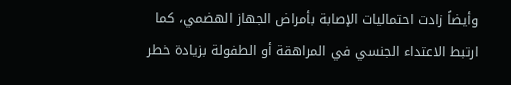وأيضاً زادت احتماليات الإصابة بأمراض الجهاز الهضمي، كما ارتبط الاعتداء الجنسي في المراهقة أو الطفولة بزيادة خطر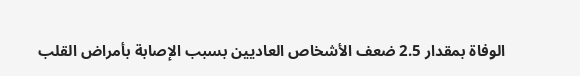الوفاة بمقدار 2.5 ضعف الأشخاص العاديين بسبب الإصابة بأمراض القلب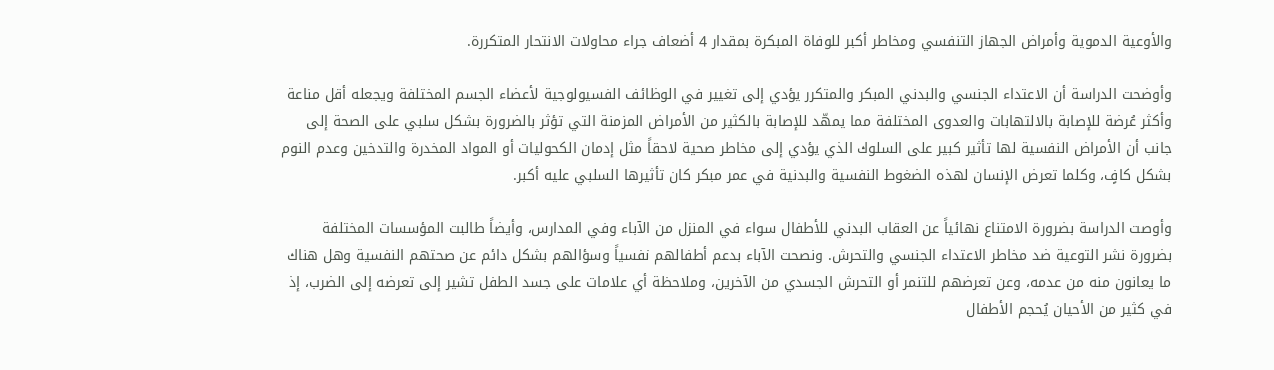والأوعية الدموية وأمراض الجهاز التنفسي ومخاطر أكبر للوفاة المبكرة بمقدار 4 أضعاف جراء محاولات الانتحار المتكررة.

وأوضحت الدراسة أن الاعتداء الجنسي والبدني المبكر والمتكرر يؤدي إلى تغيير في الوظائف الفسيولوجية لأعضاء الجسم المختلفة ويجعله أقل مناعة وأكثر عُرضة للإصابة بالالتهابات والعدوى المختلفة مما يمهّد للإصابة بالكثير من الأمراض المزمنة التي تؤثر بالضرورة بشكل سلبي على الصحة إلى جانب أن الأمراض النفسية لها تأثير كبير على السلوك الذي يؤدي إلى مخاطر صحية لاحقاً مثل إدمان الكحوليات أو المواد المخدرة والتدخين وعدم النوم بشكل كافٍ، وكلما تعرض الإنسان لهذه الضغوط النفسية والبدنية في عمر مبكر كان تأثيرها السلبي عليه أكبر.

وأوصت الدراسة بضرورة الامتناع نهائياً عن العقاب البدني للأطفال سواء في المنزل من الآباء وفي المدارس، وأيضاً طالبت المؤسسات المختلفة بضرورة نشر التوعية ضد مخاطر الاعتداء الجنسي والتحرش. ونصحت الآباء بدعم أطفالهم نفسياً وسؤالهم بشكل دائم عن صحتهم النفسية وهل هناك ما يعانون منه من عدمه، وعن تعرضهم للتنمر أو التحرش الجسدي من الآخرين، وملاحظة أي علامات على جسد الطفل تشير إلى تعرضه إلى الضرب، إذ في كثير من الأحيان يُحجم الأطفال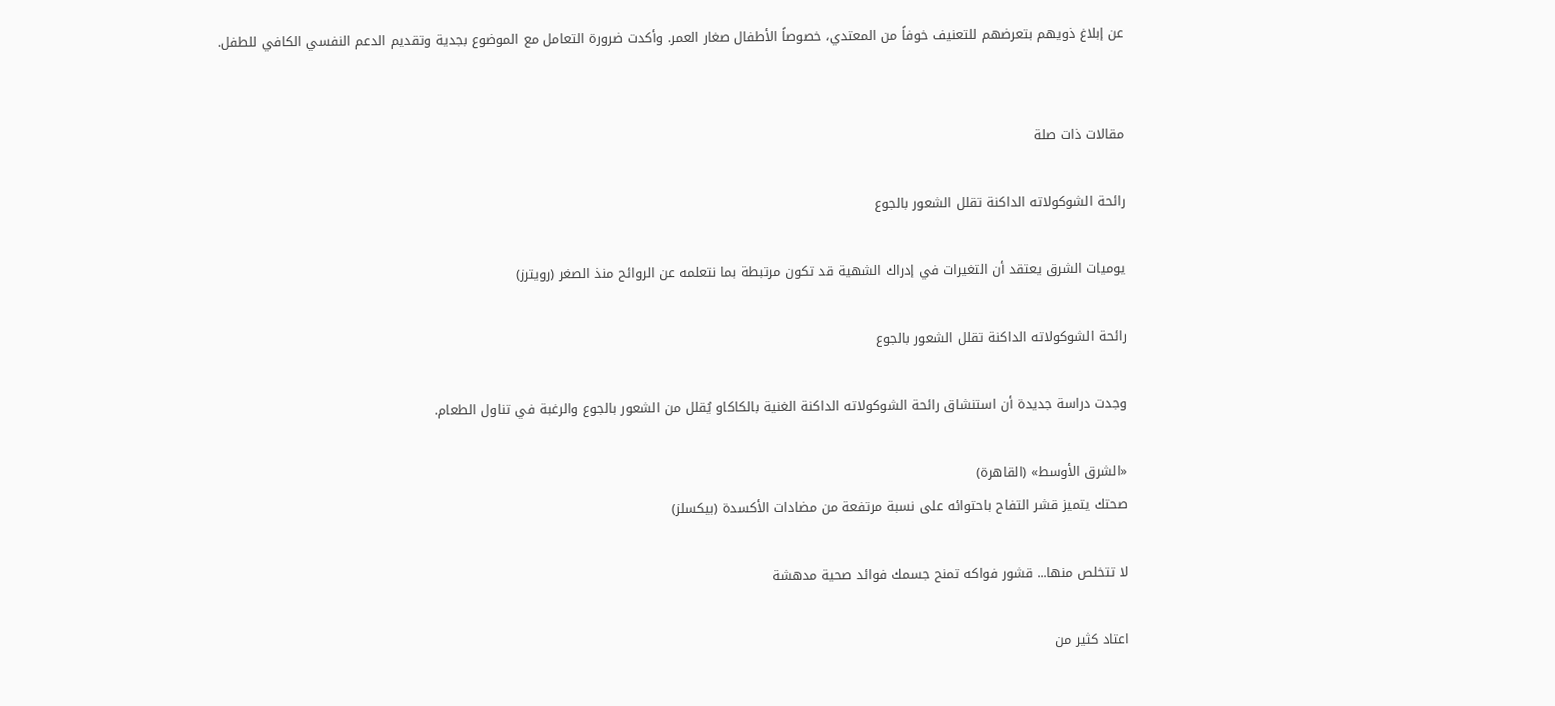عن إبلاغ ذويهم بتعرضهم للتعنيف خوفاً من المعتدي، خصوصاً الأطفال صغار العمر. وأكدت ضرورة التعامل مع الموضوع بجدية وتقديم الدعم النفسي الكافي للطفل.


مقالات ذات صلة

رائحة الشوكولاته الداكنة تقلل الشعور بالجوع

يوميات الشرق يعتقد أن التغيرات في إدراك الشهية قد تكون مرتبطة بما نتعلمه عن الروائح منذ الصغر (رويترز)

رائحة الشوكولاته الداكنة تقلل الشعور بالجوع

وجدت دراسة جديدة أن استنشاق رائحة الشوكولاته الداكنة الغنية بالكاكاو يُقلل من الشعور بالجوع والرغبة في تناول الطعام.

«الشرق الأوسط» (القاهرة)
صحتك يتميز قشر التفاح باحتوائه على نسبة مرتفعة من مضادات الأكسدة (بيكسلز)

لا تتخلص منها... قشور فواكه تمنح جسمك فوائد صحية مدهشة

اعتاد كثير من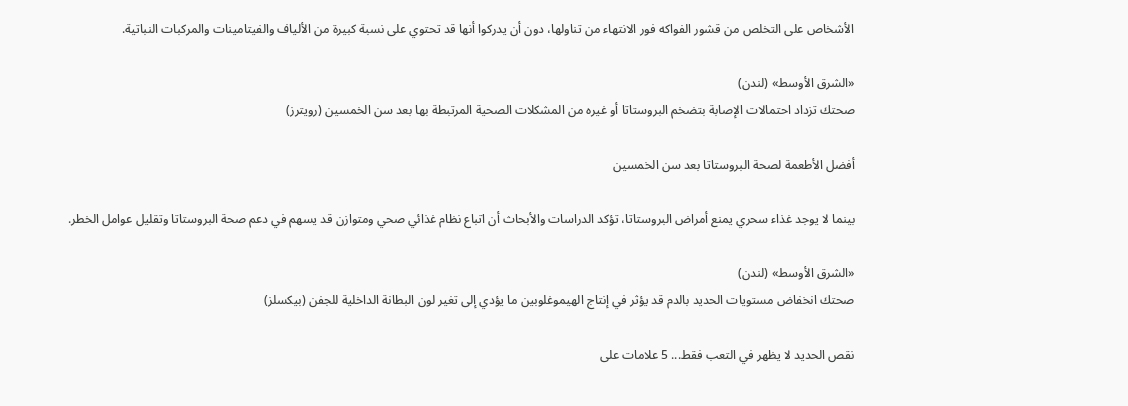الأشخاص على التخلص من قشور الفواكه فور الانتهاء من تناولها، دون أن يدركوا أنها قد تحتوي على نسبة كبيرة من الألياف والفيتامينات والمركبات النباتية.

«الشرق الأوسط» (لندن)
صحتك تزداد احتمالات الإصابة بتضخم البروستاتا أو غيره من المشكلات الصحية المرتبطة بها بعد سن الخمسين (رويترز)

أفضل الأطعمة لصحة البروستاتا بعد سن الخمسين

بينما لا يوجد غذاء سحري يمنع أمراض البروستاتا، تؤكد الدراسات والأبحاث أن اتباع نظام غذائي صحي ومتوازن قد يسهم في دعم صحة البروستاتا وتقليل عوامل الخطر.

«الشرق الأوسط» (لندن)
صحتك انخفاض مستويات الحديد بالدم قد يؤثر في إنتاج الهيموغلوبين ما يؤدي إلى تغير لون البطانة الداخلية للجفن (بيكسلز)

نقص الحديد لا يظهر في التعب فقط... 5 علامات على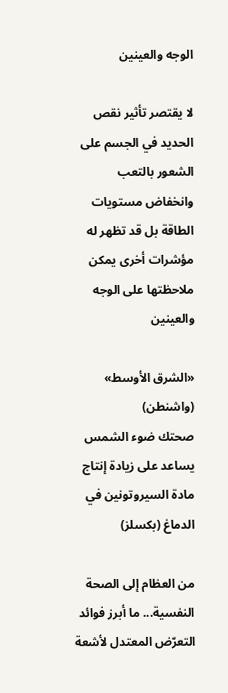الوجه والعينين

لا يقتصر تأثير نقص الحديد في الجسم على الشعور بالتعب وانخفاض مستويات الطاقة بل قد تظهر له مؤشرات أخرى يمكن ملاحظتها على الوجه والعينين

«الشرق الأوسط» (واشنطن)
صحتك ضوء الشمس يساعد على زيادة إنتاج مادة السيروتونين في الدماغ (بكسلز)

من العظام إلى الصحة النفسية... ما أبرز فوائد التعرّض المعتدل لأشعة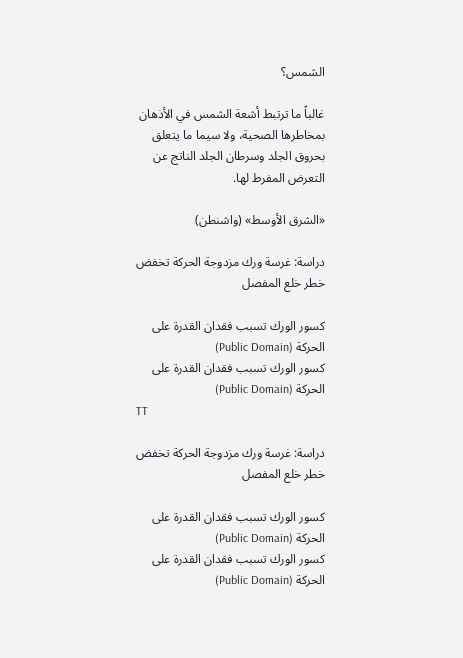الشمس؟

غالباً ما ترتبط أشعة الشمس في الأذهان بمخاطرها الصحية، ولا سيما ما يتعلق بحروق الجلد وسرطان الجلد الناتج عن التعرض المفرط لها.

«الشرق الأوسط» (واشنطن)

دراسة: غرسة ورك مزدوجة الحركة تخفض خطر خلع المفصل

كسور الورك تسبب فقدان القدرة على الحركة (Public Domain)
كسور الورك تسبب فقدان القدرة على الحركة (Public Domain)
TT

دراسة: غرسة ورك مزدوجة الحركة تخفض خطر خلع المفصل

كسور الورك تسبب فقدان القدرة على الحركة (Public Domain)
كسور الورك تسبب فقدان القدرة على الحركة (Public Domain)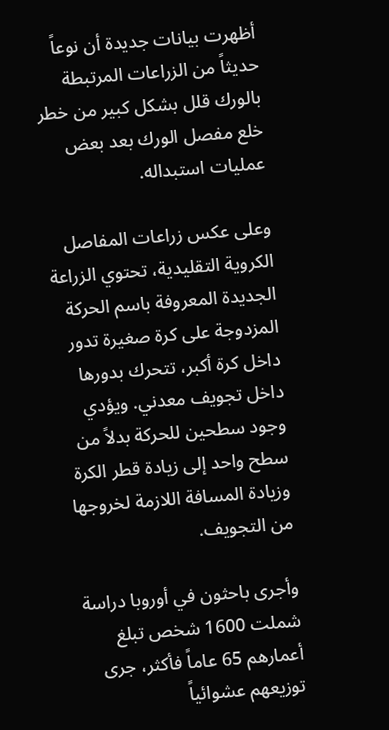أظهرت بيانات جديدة أن نوعاً حديثاً من الزراعات المرتبطة بالورك قلل بشكل كبير من خطر خلع مفصل الورك بعد بعض عمليات استبداله.

وعلى عكس زراعات المفاصل الكروية التقليدية، تحتوي الزراعة الجديدة المعروفة باسم الحركة المزدوجة على كرة صغيرة تدور داخل كرة أكبر، تتحرك بدورها داخل تجويف معدني. ويؤدي وجود سطحين للحركة بدلاً من سطح واحد إلى زيادة قطر الكرة وزيادة المسافة اللازمة لخروجها من التجويف.

وأجرى باحثون في أوروبا دراسة شملت 1600 شخص تبلغ أعمارهم 65 عاماً فأكثر، جرى توزيعهم عشوائياً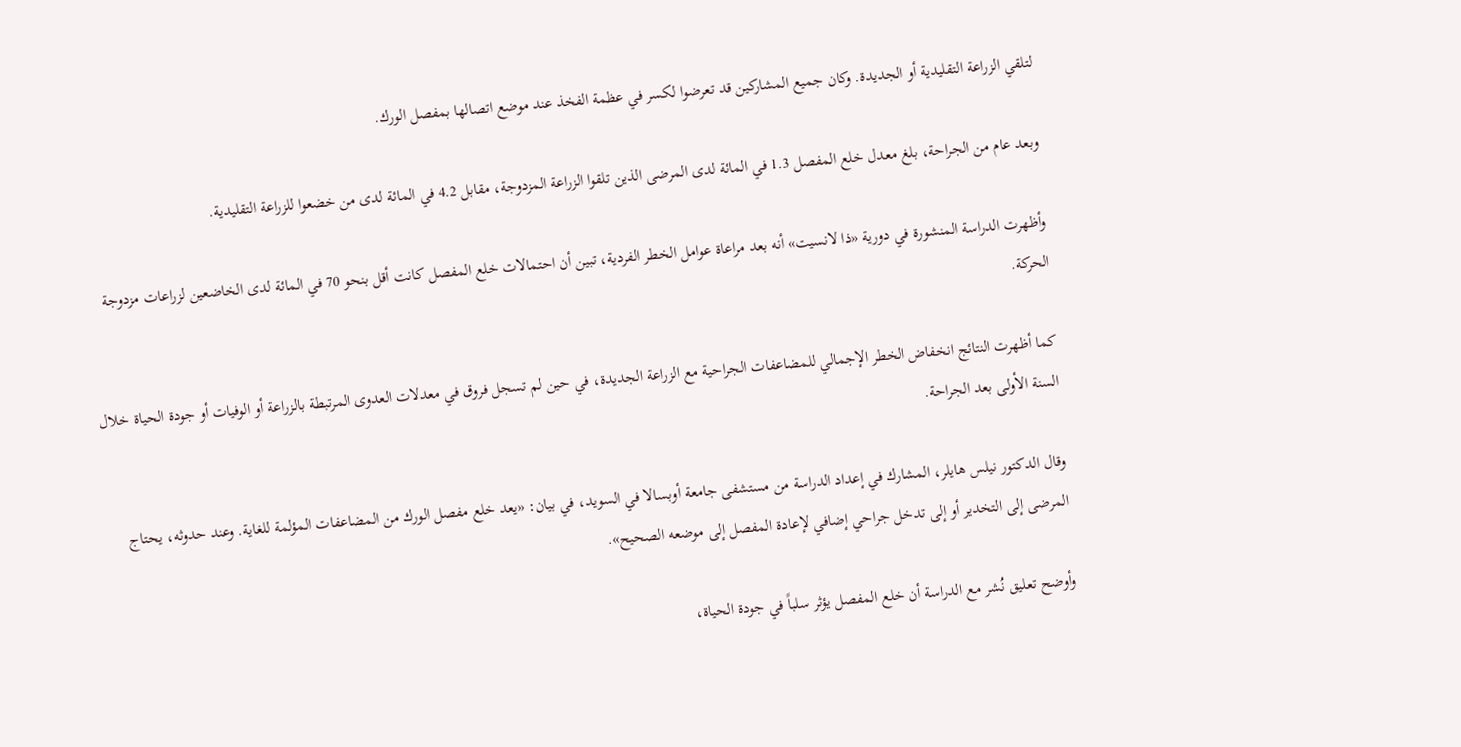لتلقي الزراعة التقليدية أو الجديدة. وكان جميع المشاركين قد تعرضوا لكسر في عظمة الفخذ عند موضع اتصالها بمفصل الورك.

وبعد عام من الجراحة، بلغ معدل خلع المفصل 1.3 في المائة لدى المرضى الذين تلقوا الزراعة المزدوجة، مقابل 4.2 في المائة لدى من خضعوا للزراعة التقليدية.

وأظهرت الدراسة المنشورة في دورية «ذا لانسيت» أنه بعد مراعاة عوامل الخطر الفردية، تبين أن احتمالات خلع المفصل كانت أقل بنحو 70 في المائة لدى الخاضعين لزراعات مزدوجة الحركة.

كما أظهرت النتائج انخفاض الخطر الإجمالي للمضاعفات الجراحية مع الزراعة الجديدة، في حين لم تسجل فروق في معدلات العدوى المرتبطة بالزراعة أو الوفيات أو جودة الحياة خلال السنة الأولى بعد الجراحة.

وقال الدكتور نيلس هايلر، المشارك في إعداد الدراسة من مستشفى جامعة أوبسالا في السويد، في بيان: «يعد خلع مفصل الورك من المضاعفات المؤلمة للغاية. وعند حدوثه، يحتاج المرضى إلى التخدير أو إلى تدخل جراحي إضافي لإعادة المفصل إلى موضعه الصحيح».

وأوضح تعليق نُشر مع الدراسة أن خلع المفصل يؤثر سلباً في جودة الحياة،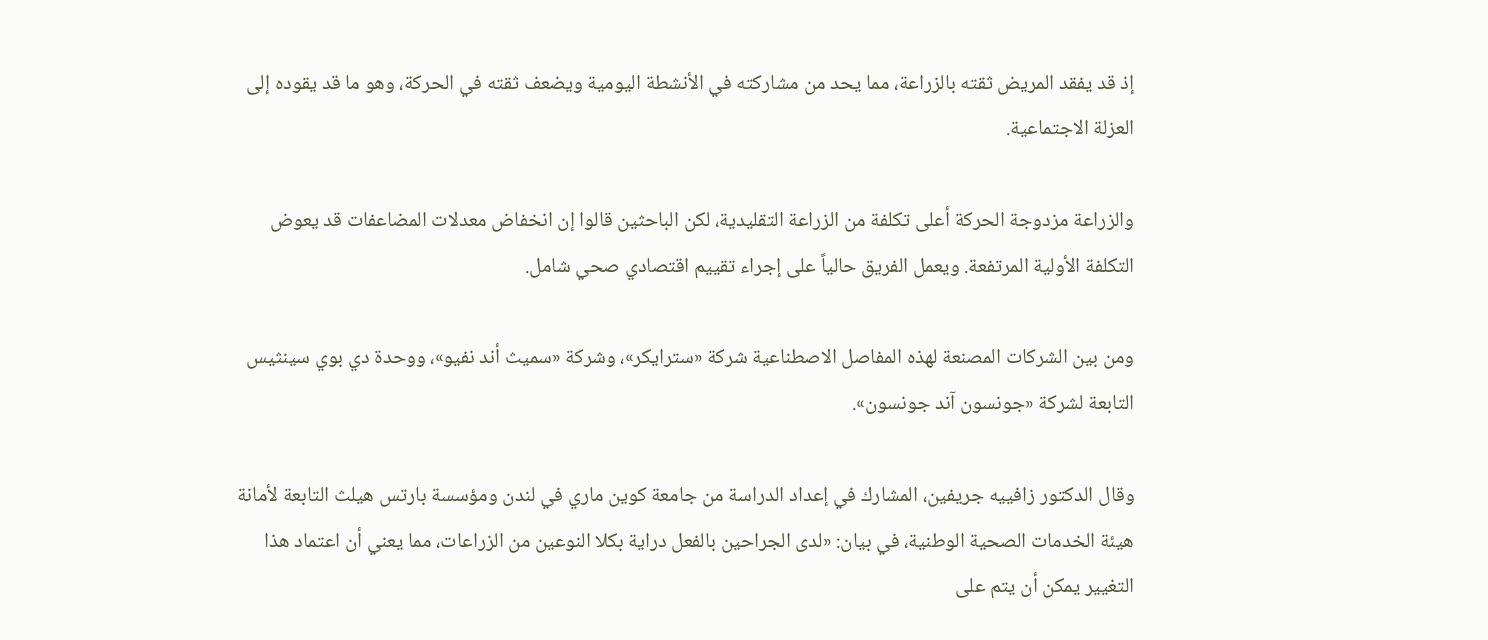إذ قد يفقد المريض ثقته بالزراعة، مما يحد من مشاركته في الأنشطة اليومية ويضعف ثقته في الحركة، وهو ما قد يقوده إلى العزلة الاجتماعية.

والزراعة مزدوجة الحركة أعلى تكلفة من الزراعة التقليدية، لكن الباحثين قالوا إن انخفاض معدلات المضاعفات قد يعوض التكلفة الأولية المرتفعة. ويعمل الفريق حالياً على إجراء تقييم اقتصادي صحي شامل.

ومن بين الشركات المصنعة لهذه المفاصل الاصطناعية شركة «سترايكر»، وشركة «سميث أند نفيو»، ووحدة دي بوي سينثيس التابعة لشركة «جونسون آند جونسون».

وقال الدكتور زافييه جريفين، المشارك في إعداد الدراسة من جامعة كوين ماري في لندن ومؤسسة بارتس هيلث التابعة لأمانة هيئة الخدمات الصحية الوطنية، في بيان: «لدى الجراحين بالفعل دراية بكلا النوعين من الزراعات، مما يعني أن اعتماد هذا التغيير يمكن أن يتم على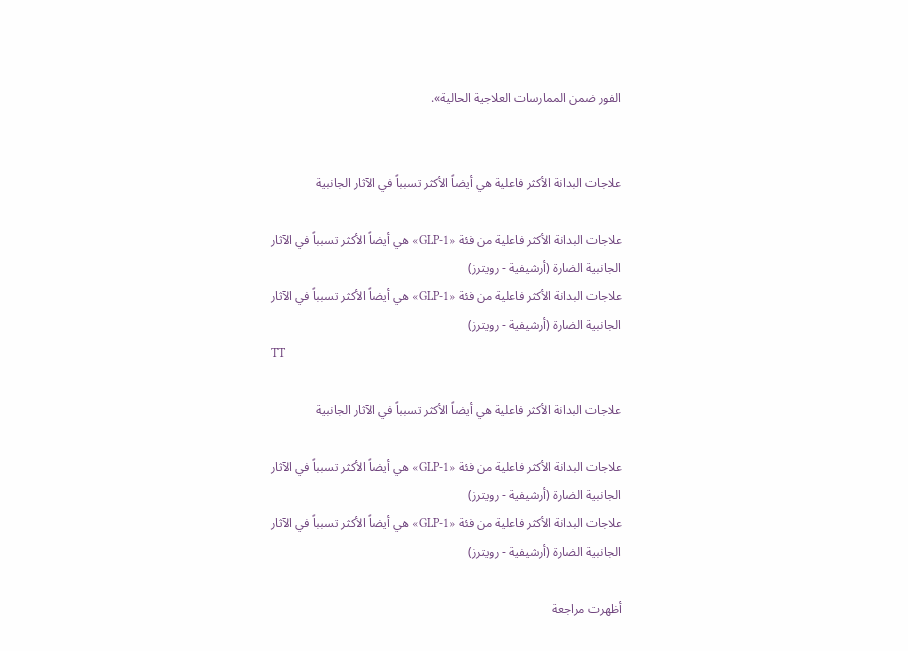الفور ضمن الممارسات العلاجية الحالية».


علاجات البدانة الأكثر فاعلية هي أيضاً الأكثر تسبباً في الآثار الجانبية

علاجات البدانة الأكثر فاعلية من فئة «GLP-1» هي أيضاً الأكثر تسبباً في الآثار الجانبية الضارة (أرشيفية - رويترز)
علاجات البدانة الأكثر فاعلية من فئة «GLP-1» هي أيضاً الأكثر تسبباً في الآثار الجانبية الضارة (أرشيفية - رويترز)
TT

علاجات البدانة الأكثر فاعلية هي أيضاً الأكثر تسبباً في الآثار الجانبية

علاجات البدانة الأكثر فاعلية من فئة «GLP-1» هي أيضاً الأكثر تسبباً في الآثار الجانبية الضارة (أرشيفية - رويترز)
علاجات البدانة الأكثر فاعلية من فئة «GLP-1» هي أيضاً الأكثر تسبباً في الآثار الجانبية الضارة (أرشيفية - رويترز)

أظهرت مراجعة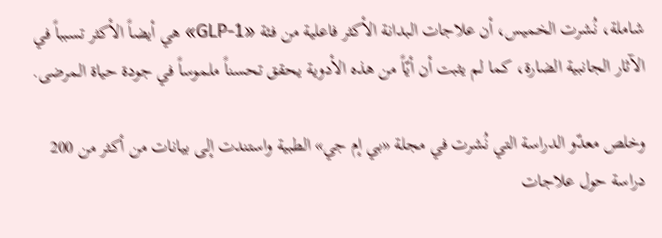شاملة، نُشرت الخميس، أن علاجات البدانة الأكثر فاعلية من فئة «GLP-1» هي أيضاً الأكثر تسبباً في الآثار الجانبية الضارة، كما لم يثبت أن أيّاً من هذه الأدوية يحقق تحسناً ملموساً في جودة حياة المرضى.

وخلص معدّو الدراسة التي نُشرت في مجلة «بي إم جي» الطبية واستندت إلى بيانات من أكثر من 200 دراسة حول علاجات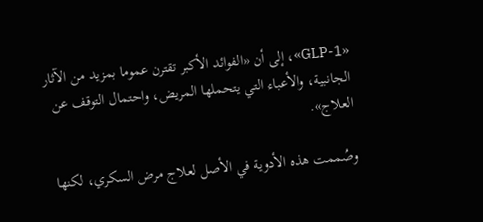«GLP-1»، إلى أن «الفوائد الأكبر تقترن عموما بمزيد من الآثار الجانبية، والأعباء التي يتحملها المريض، واحتمال التوقف عن العلاج».

وصُممت هذه الأدوية في الأصل لعلاج مرض السكري، لكنها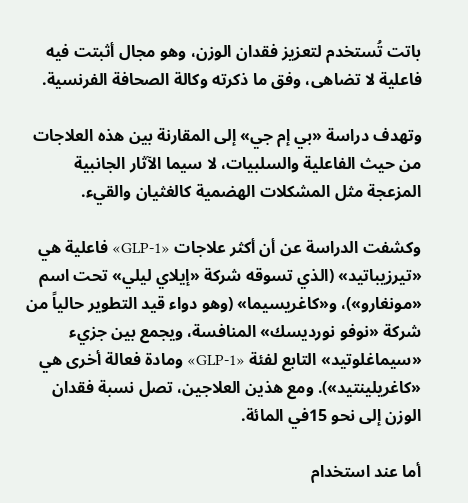باتت تُستخدم لتعزيز فقدان الوزن، وهو مجال أثبتت فيه فاعلية لا تضاهى، وفق ما ذكرته وكالة الصحافة الفرنسية.

وتهدف دراسة «بي إم جي» إلى المقارنة بين هذه العلاجات من حيث الفاعلية والسلبيات، لا سيما الآثار الجانبية المزعجة مثل المشكلات الهضمية كالغثيان والقيء.

وكشفت الدراسة عن أن أكثر علاجات «GLP-1» فاعلية هي «تيرزيباتيد» (الذي تسوقه شركة «إيلاي ليلي» تحت اسم «مونغارو»)، و«كاغريسيما» (وهو دواء قيد التطوير حالياً من شركة «نوفو نورديسك» المنافسة، ويجمع بين جزيء «سيماغلوتيد» التابع لفئة «GLP-1» ومادة فعالة أخرى هي «كاغريلينتيد»). ومع هذين العلاجين، تصل نسبة فقدان الوزن إلى نحو 15في المائة.

أما عند استخدام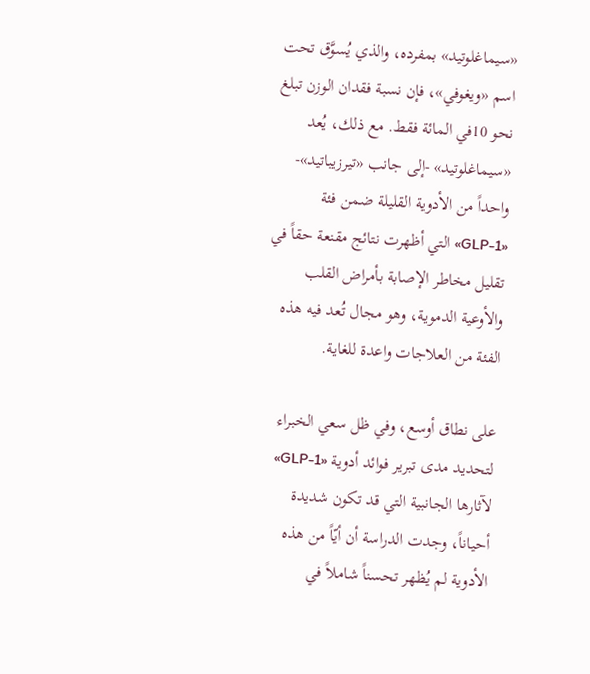«سيماغلوتيد» بمفرده، والذي يُسوَّق تحت اسم «ويغوفي»، فإن نسبة فقدان الوزن تبلغ نحو 10في المائة فقط. مع ذلك، يُعد «سيماغلوتيد» -إلى جانب «تيرزيباتيد»- واحداً من الأدوية القليلة ضمن فئة «GLP-1» التي أظهرت نتائج مقنعة حقاً في تقليل مخاطر الإصابة بأمراض القلب والأوعية الدموية، وهو مجال تُعد فيه هذه الفئة من العلاجات واعدة للغاية.

على نطاق أوسع، وفي ظل سعي الخبراء لتحديد مدى تبرير فوائد أدوية «GLP-1» لآثارها الجانبية التي قد تكون شديدة أحياناً، وجدت الدراسة أن أيّاً من هذه الأدوية لم يُظهر تحسناً شاملاً في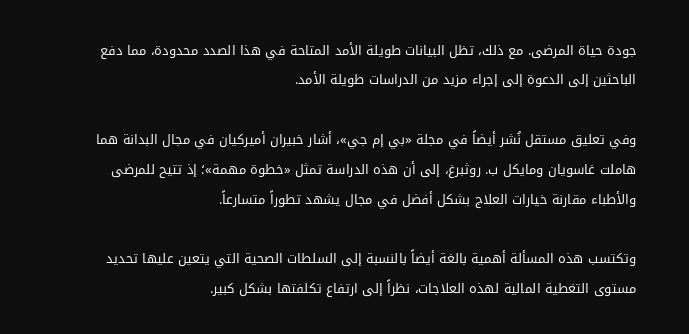جودة حياة المرضى. مع ذلك، تظل البيانات طويلة الأمد المتاحة في هذا الصدد محدودة، مما دفع الباحثين إلى الدعوة إلى إجراء مزيد من الدراسات طويلة الأمد.

وفي تعليق مستقل نُشر أيضاً في مجلة «بي إم جي»، أشار خبيران أميركيان في مجال البدانة هما هاملت غاسويان ومايكل ب. روثبرغ، إلى أن هذه الدراسة تمثل «خطوة مهمة»؛ إذ تتيح للمرضى والأطباء مقارنة خيارات العلاج بشكل أفضل في مجال يشهد تطوراً متسارعاً.

وتكتسب هذه المسألة أهمية بالغة أيضاً بالنسبة إلى السلطات الصحية التي يتعين عليها تحديد مستوى التغطية المالية لهذه العلاجات، نظراً إلى ارتفاع تكلفتها بشكل كبير.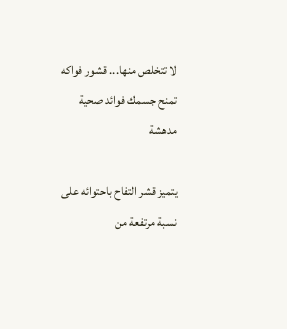لا تتخلص منها... قشور فواكه تمنح جسمك فوائد صحية مدهشة

يتميز قشر التفاح باحتوائه على نسبة مرتفعة من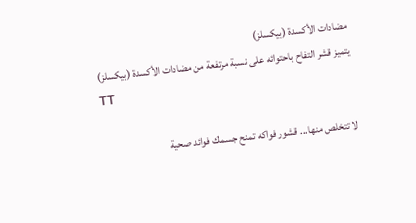مضادات الأكسدة (بيكسلز)
يتميز قشر التفاح باحتوائه على نسبة مرتفعة من مضادات الأكسدة (بيكسلز)
TT

لا تتخلص منها... قشور فواكه تمنح جسمك فوائد صحية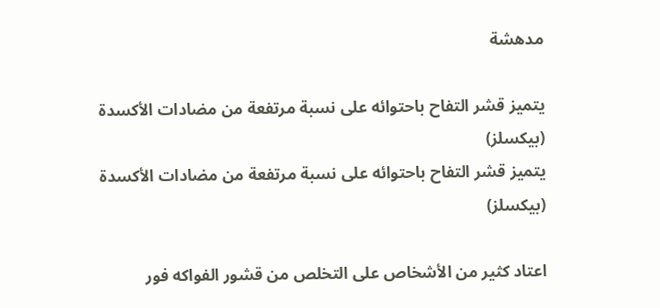مدهشة

يتميز قشر التفاح باحتوائه على نسبة مرتفعة من مضادات الأكسدة (بيكسلز)
يتميز قشر التفاح باحتوائه على نسبة مرتفعة من مضادات الأكسدة (بيكسلز)

اعتاد كثير من الأشخاص على التخلص من قشور الفواكه فور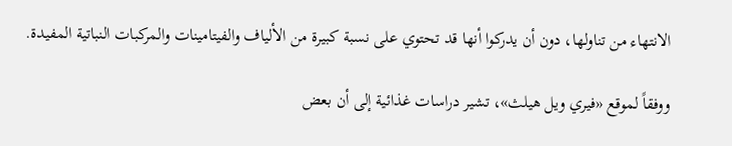الانتهاء من تناولها، دون أن يدركوا أنها قد تحتوي على نسبة كبيرة من الألياف والفيتامينات والمركبات النباتية المفيدة.

ووفقاً لموقع «فيري ويل هيلث»، تشير دراسات غذائية إلى أن بعض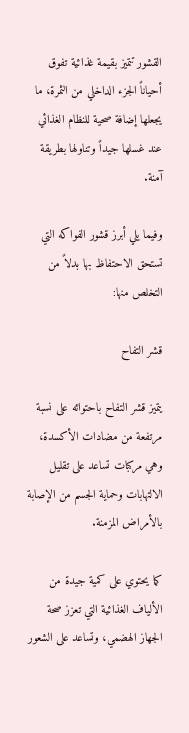القشور تتميز بقيمة غذائية تفوق أحياناً الجزء الداخلي من الثمرة، ما يجعلها إضافة صحية للنظام الغذائي عند غسلها جيداً وتناولها بطريقة آمنة.

وفيما يلي أبرز قشور الفواكه التي تستحق الاحتفاظ بها بدلاً من التخلص منها:

قشر التفاح

يتميز قشر التفاح باحتوائه على نسبة مرتفعة من مضادات الأكسدة، وهي مركبات تساعد على تقليل الالتهابات وحماية الجسم من الإصابة بالأمراض المزمنة.

كما يحتوي على كمية جيدة من الألياف الغذائية التي تعزز صحة الجهاز الهضمي، وتساعد على الشعور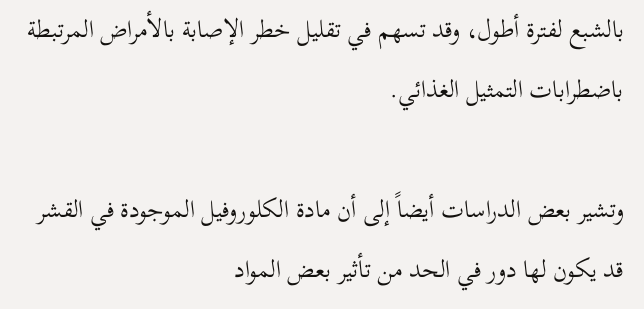بالشبع لفترة أطول، وقد تسهم في تقليل خطر الإصابة بالأمراض المرتبطة باضطرابات التمثيل الغذائي.

وتشير بعض الدراسات أيضاً إلى أن مادة الكلوروفيل الموجودة في القشر قد يكون لها دور في الحد من تأثير بعض المواد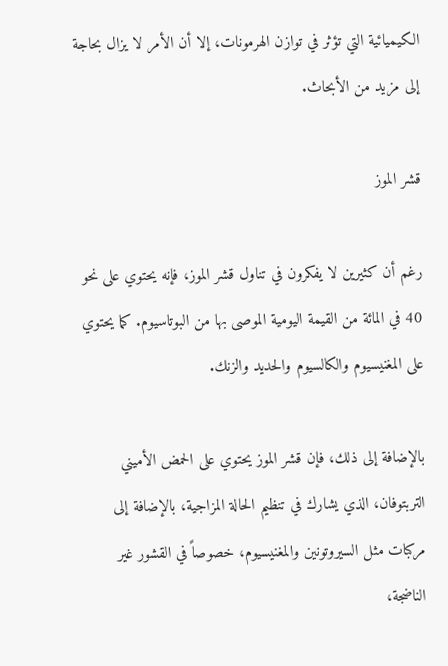الكيميائية التي تؤثر في توازن الهرمونات، إلا أن الأمر لا يزال بحاجة إلى مزيد من الأبحاث.

قشر الموز

رغم أن كثيرين لا يفكرون في تناول قشر الموز، فإنه يحتوي على نحو 40 في المائة من القيمة اليومية الموصى بها من البوتاسيوم. كما يحتوي على المغنيسيوم والكالسيوم والحديد والزنك.

بالإضافة إلى ذلك، فإن قشر الموز يحتوي على الحمض الأميني التربتوفان، الذي يشارك في تنظيم الحالة المزاجية، بالإضافة إلى مركبات مثل السيروتونين والمغنيسيوم، خصوصاً في القشور غير الناضجة،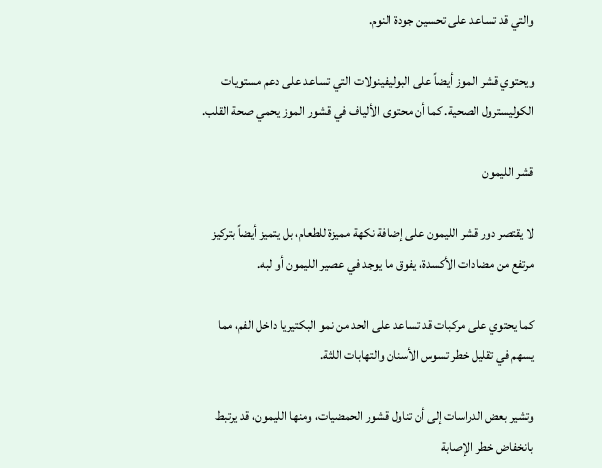والتي قد تساعد على تحسين جودة النوم.

ويحتوي قشر الموز أيضاً على البوليفينولات التي تساعد على دعم مستويات الكوليسترول الصحية. كما أن محتوى الألياف في قشور الموز يحمي صحة القلب.

قشر الليمون

لا يقتصر دور قشر الليمون على إضافة نكهة مميزة للطعام، بل يتميز أيضاً بتركيز مرتفع من مضادات الأكسدة، يفوق ما يوجد في عصير الليمون أو لبه.

كما يحتوي على مركبات قد تساعد على الحد من نمو البكتيريا داخل الفم، مما يسهم في تقليل خطر تسوس الأسنان والتهابات اللثة.

وتشير بعض الدراسات إلى أن تناول قشور الحمضيات، ومنها الليمون، قد يرتبط بانخفاض خطر الإصابة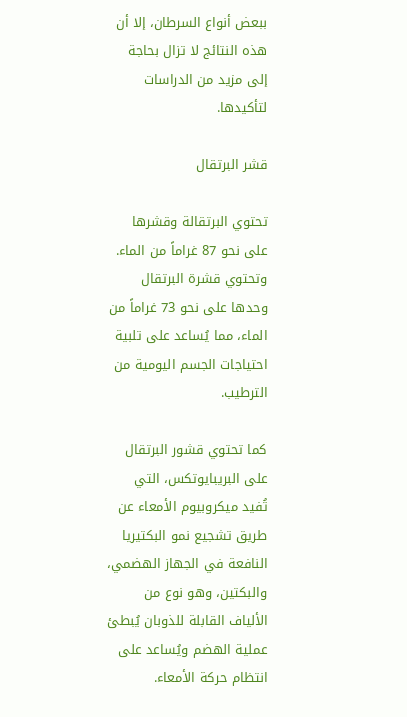ببعض أنواع السرطان، إلا أن هذه النتائج لا تزال بحاجة إلى مزيد من الدراسات لتأكيدها.

قشر البرتقال

تحتوي البرتقالة وقشرها على نحو 87 غراماً من الماء. وتحتوي قشرة البرتقال وحدها على نحو 73 غراماً من الماء، مما يُساعد على تلبية احتياجات الجسم اليومية من الترطيب.

كما تحتوي قشور البرتقال على البريبايوتكس، التي تُفيد ميكروبيوم الأمعاء عن طريق تشجيع نمو البكتيريا النافعة في الجهاز الهضمي، والبكتين، وهو نوع من الألياف القابلة للذوبان يُبطئ عملية الهضم ويُساعد على انتظام حركة الأمعاء.